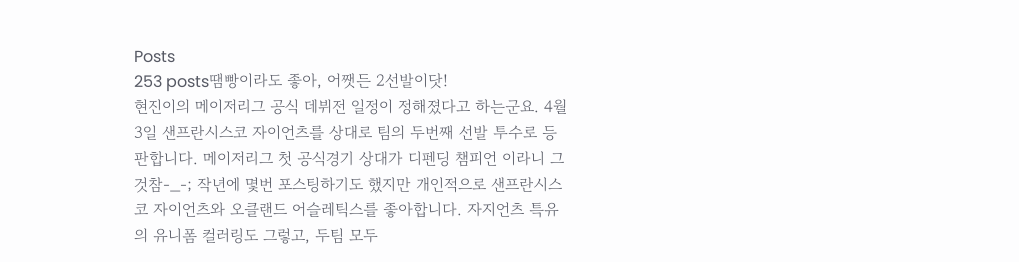Posts
253 posts땜빵이라도 좋아, 어쨋든 2선발이닷!
현진이의 메이저리그 공식 데뷔전 일정이 정해졌다고 하는군요. 4월 3일 샌프란시스코 자이언츠를 상대로 팀의 두번째 선발 투수로 등판합니다. 메이저리그 첫 공식경기 상대가 디펜딩 챔피언 이라니 그것참-_-; 작년에 몇번 포스팅하기도 했지만 개인적으로 샌프란시스코 자이언츠와 오클랜드 어슬레틱스를 좋아합니다. 자지언츠 특유의 유니폼 컬러링도 그렇고, 두팀 모두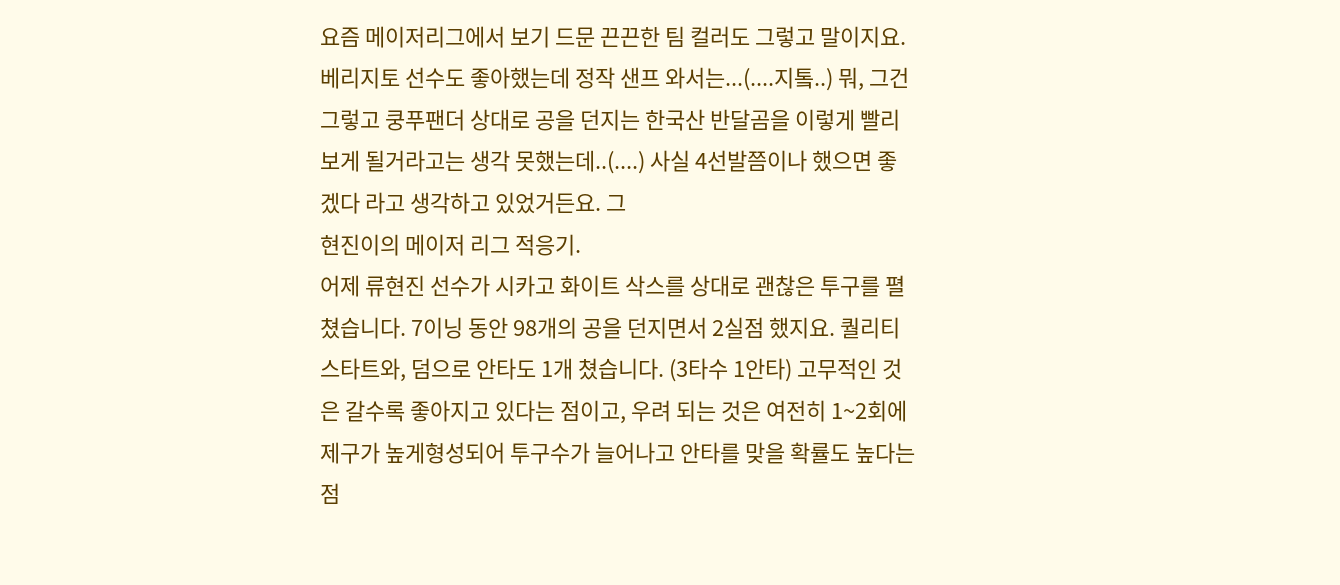요즘 메이저리그에서 보기 드문 끈끈한 팀 컬러도 그렇고 말이지요. 베리지토 선수도 좋아했는데 정작 샌프 와서는...(....지톸..) 뭐, 그건 그렇고 쿵푸팬더 상대로 공을 던지는 한국산 반달곰을 이렇게 빨리 보게 될거라고는 생각 못했는데..(....) 사실 4선발쯤이나 했으면 좋겠다 라고 생각하고 있었거든요. 그
현진이의 메이저 리그 적응기.
어제 류현진 선수가 시카고 화이트 삭스를 상대로 괜찮은 투구를 펼쳤습니다. 7이닝 동안 98개의 공을 던지면서 2실점 했지요. 퀄리티 스타트와, 덤으로 안타도 1개 쳤습니다. (3타수 1안타) 고무적인 것은 갈수록 좋아지고 있다는 점이고, 우려 되는 것은 여전히 1~2회에 제구가 높게형성되어 투구수가 늘어나고 안타를 맞을 확률도 높다는 점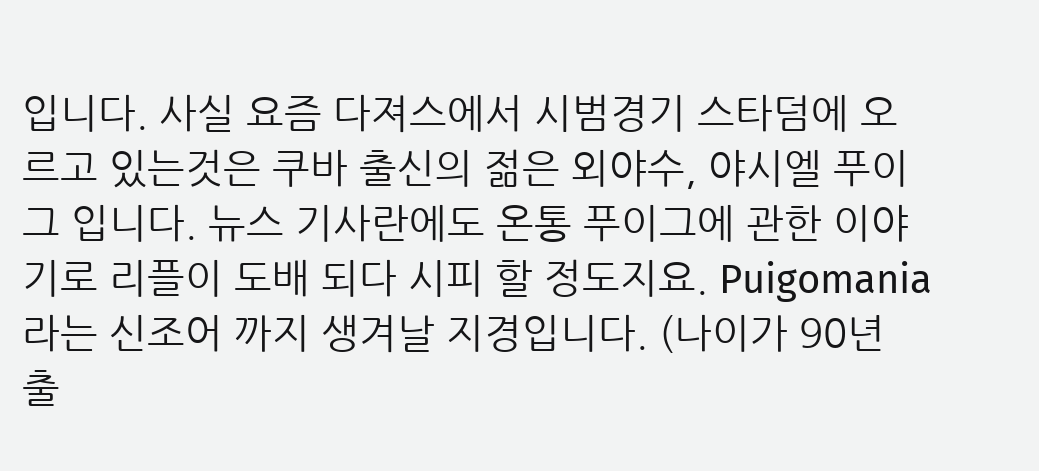입니다. 사실 요즘 다져스에서 시범경기 스타덤에 오르고 있는것은 쿠바 출신의 젊은 외야수, 야시엘 푸이그 입니다. 뉴스 기사란에도 온통 푸이그에 관한 이야기로 리플이 도배 되다 시피 할 정도지요. Puigomania 라는 신조어 까지 생겨날 지경입니다. (나이가 90년 출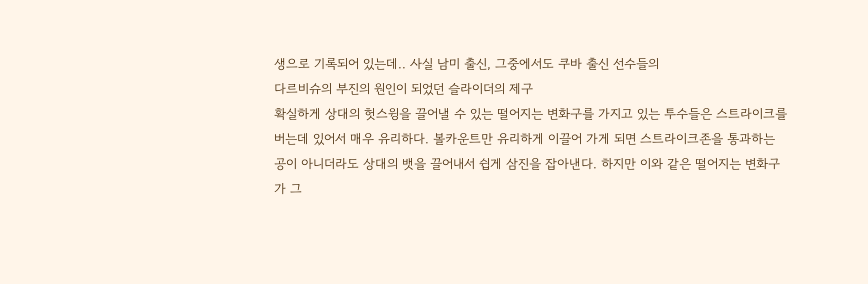생으로 기록되어 있는데.. 사실 남미 출신, 그중에서도 쿠바 출신 선수들의
다르비슈의 부진의 원인이 되었던 슬라이더의 제구
확실하게 상대의 헛스윙을 끌어낼 수 있는 떨어지는 변화구를 가지고 있는 투수들은 스트라이크를 버는데 있어서 매우 유리하다. 볼카운트만 유리하게 이끌어 가게 되면 스트라이크존을 통과하는 공이 아니더라도 상대의 뱃을 끌어내서 쉽게 삼진을 잡아낸다. 하지만 이와 같은 떨어지는 변화구가 그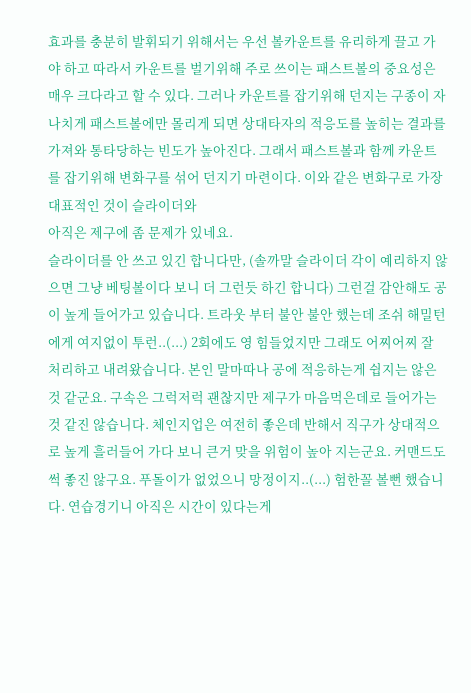효과를 충분히 발휘되기 위해서는 우선 볼카운트를 유리하게 끌고 가야 하고 따라서 카운트를 벌기위해 주로 쓰이는 패스트볼의 중요성은 매우 크다라고 할 수 있다. 그러나 카운트를 잡기위해 던지는 구종이 자나치게 패스트볼에만 몰리게 되면 상대타자의 적응도를 높히는 결과를 가져와 통타당하는 빈도가 높아진다. 그래서 패스트볼과 함께 카운트를 잡기위해 변화구를 섞어 던지기 마련이다. 이와 같은 변화구로 가장 대표적인 것이 슬라이더와
아직은 제구에 좀 문제가 있네요.
슬라이더를 안 쓰고 있긴 합니다만, (솔까말 슬라이더 각이 예리하지 않으면 그냥 베팅볼이다 보니 더 그런듯 하긴 합니다) 그런걸 감안해도 공이 높게 들어가고 있습니다. 트라웃 부터 불안 불안 했는데 조쉬 해밀턴에게 여지없이 투런..(...) 2회에도 영 힘들었지만 그래도 어찌어찌 잘 처리하고 내려왔습니다. 본인 말마따나 공에 적응하는게 쉽지는 않은것 같군요. 구속은 그럭저럭 괜찮지만 제구가 마음먹은데로 들어가는것 같진 않습니다. 체인지업은 여전히 좋은데 반해서 직구가 상대적으로 높게 흘러들어 가다 보니 큰거 맞을 위험이 높아 지는군요. 커맨드도 썩 좋진 않구요. 푸돌이가 없었으니 망정이지..(...) 험한꼴 볼뻔 했습니다. 연습경기니 아직은 시간이 있다는게